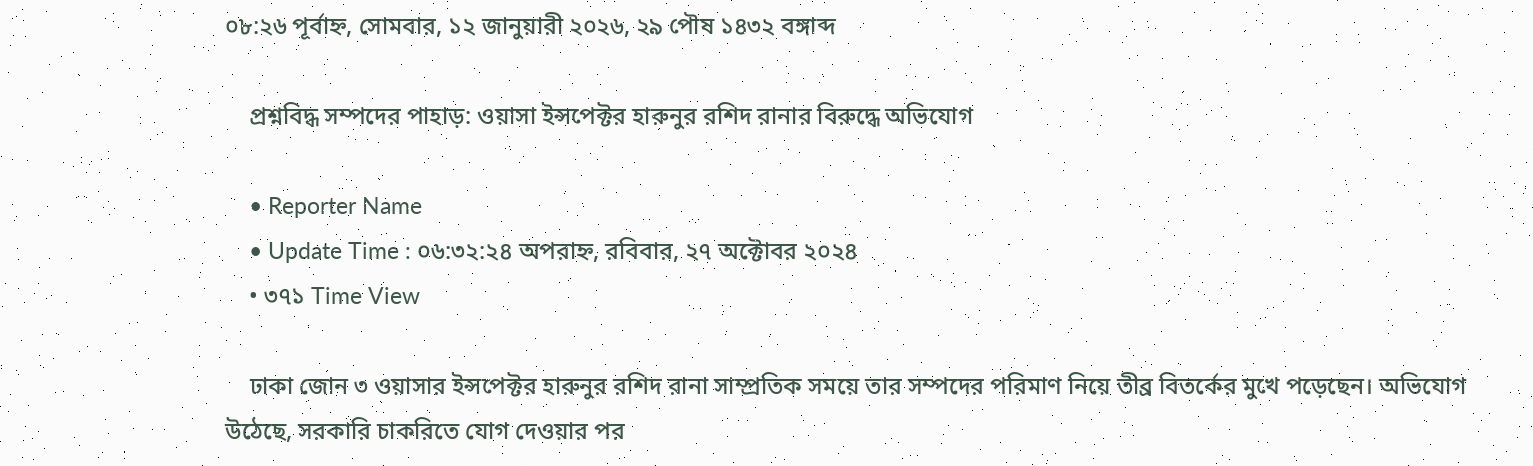০৮:২৬ পূর্বাহ্ন, সোমবার, ১২ জানুয়ারী ২০২৬, ২৯ পৌষ ১৪৩২ বঙ্গাব্দ

    প্রশ্নবিদ্ধ সম্পদের পাহাড়: ওয়াসা ইন্সপেক্টর হারুনুর রশিদ রানার বিরুদ্ধে অভিযোগ

    • Reporter Name
    • Update Time : ০৬:৩২:২৪ অপরাহ্ন, রবিবার, ২৭ অক্টোবর ২০২৪
    • ৩৭১ Time View

    ঢাকা জোন ৩ ওয়াসার ইন্সপেক্টর হারুনুর রশিদ রানা সাম্প্রতিক সময়ে তার সম্পদের পরিমাণ নিয়ে তীব্র বিতর্কের মুখে পড়েছেন। অভিযোগ উঠেছে, সরকারি চাকরিতে যোগ দেওয়ার পর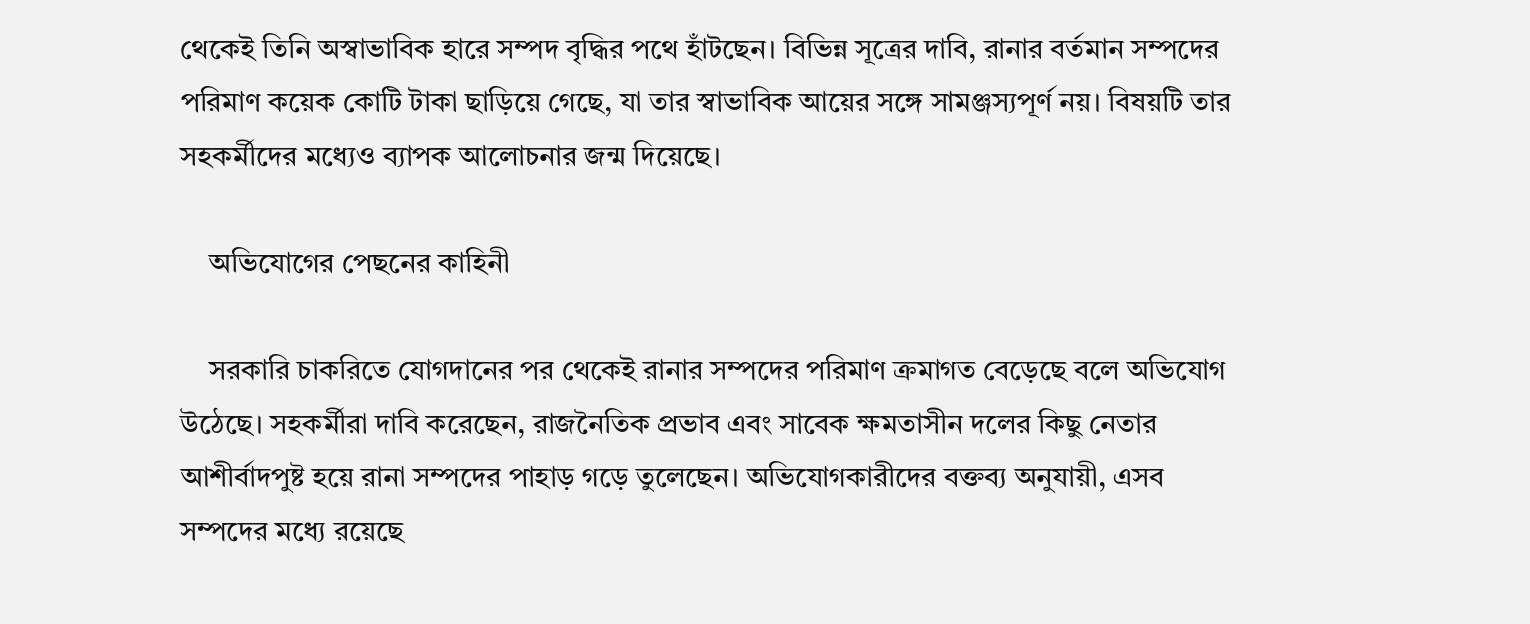থেকেই তিনি অস্বাভাবিক হারে সম্পদ বৃদ্ধির পথে হাঁটছেন। বিভিন্ন সূত্রের দাবি, রানার বর্তমান সম্পদের পরিমাণ কয়েক কোটি টাকা ছাড়িয়ে গেছে, যা তার স্বাভাবিক আয়ের সঙ্গে সামঞ্জস্যপূর্ণ নয়। বিষয়টি তার সহকর্মীদের মধ্যেও ব্যাপক আলোচনার জন্ম দিয়েছে।

    অভিযোগের পেছনের কাহিনী

    সরকারি চাকরিতে যোগদানের পর থেকেই রানার সম্পদের পরিমাণ ক্রমাগত বেড়েছে বলে অভিযোগ উঠেছে। সহকর্মীরা দাবি করেছেন, রাজনৈতিক প্রভাব এবং সাবেক ক্ষমতাসীন দলের কিছু নেতার আশীর্বাদপুষ্ট হয়ে রানা সম্পদের পাহাড় গড়ে তুলেছেন। অভিযোগকারীদের বক্তব্য অনুযায়ী, এসব সম্পদের মধ্যে রয়েছে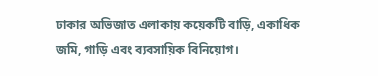ঢাকার অভিজাত এলাকায় কয়েকটি বাড়ি, একাধিক জমি, গাড়ি এবং ব্যবসায়িক বিনিয়োগ।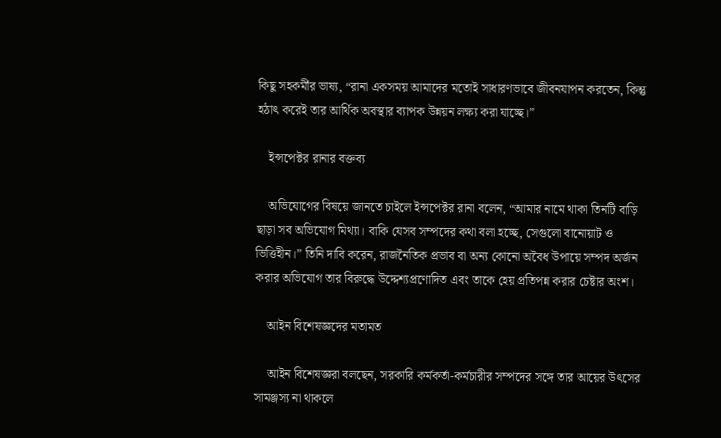কিছু সহকর্মীর ভাষ্য, “রানা একসময় আমাদের মতোই সাধারণভাবে জীবনযাপন করতেন, কিন্তু হঠাৎ করেই তার আর্থিক অবস্থার ব্যাপক উন্নয়ন লক্ষ্য করা যাচ্ছে।”

    ইন্সপেক্টর রানার বক্তব্য

    অভিযোগের বিষয়ে জানতে চাইলে ইন্সপেক্টর রানা বলেন, “আমার নামে থাকা তিনটি বাড়ি ছাড়া সব অভিযোগ মিথ্যা। বাকি যেসব সম্পদের কথা বলা হচ্ছে, সেগুলো বানোয়াট ও ভিত্তিহীন।” তিনি দাবি করেন, রাজনৈতিক প্রভাব বা অন্য কোনো অবৈধ উপায়ে সম্পদ অর্জন করার অভিযোগ তার বিরুদ্ধে উদ্দেশ্যপ্রণোদিত এবং তাকে হেয় প্রতিপন্ন করার চেষ্টার অংশ।

    আইন বিশেষজ্ঞদের মতামত

    আইন বিশেষজ্ঞরা বলছেন, সরকারি কর্মকর্তা-কর্মচারীর সম্পদের সঙ্গে তার আয়ের উৎসের সামঞ্জস্য না থাকলে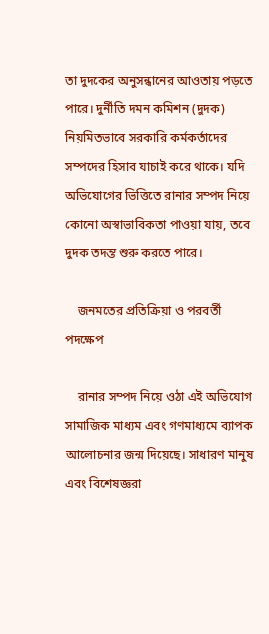তা দুদকের অনুসন্ধানের আওতায় পড়তে পারে। দুর্নীতি দমন কমিশন (দুদক) নিয়মিতভাবে সরকারি কর্মকর্তাদের সম্পদের হিসাব যাচাই করে থাকে। যদি অভিযোগের ভিত্তিতে রানার সম্পদ নিয়ে কোনো অস্বাভাবিকতা পাওয়া যায়, তবে দুদক তদন্ত শুরু করতে পারে।

    জনমতের প্রতিক্রিয়া ও পরবর্তী পদক্ষেপ

    রানার সম্পদ নিয়ে ওঠা এই অভিযোগ সামাজিক মাধ্যম এবং গণমাধ্যমে ব্যাপক আলোচনার জন্ম দিয়েছে। সাধারণ মানুষ এবং বিশেষজ্ঞরা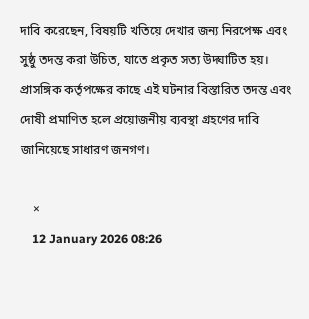দাবি করেছেন, বিষয়টি খতিয়ে দেখার জন্য নিরপেক্ষ এবং সুষ্ঠু তদন্ত করা উচিত, যাতে প্রকৃত সত্য উদ্ঘাটিত হয়। প্রাসঙ্গিক কর্তৃপক্ষের কাছে এই ঘটনার বিস্তারিত তদন্ত এবং দোষী প্রমাণিত হলে প্রয়োজনীয় ব্যবস্থা গ্রহণের দাবি জানিয়েছে সাধারণ জনগণ।

    ×
    12 January 2026 08:26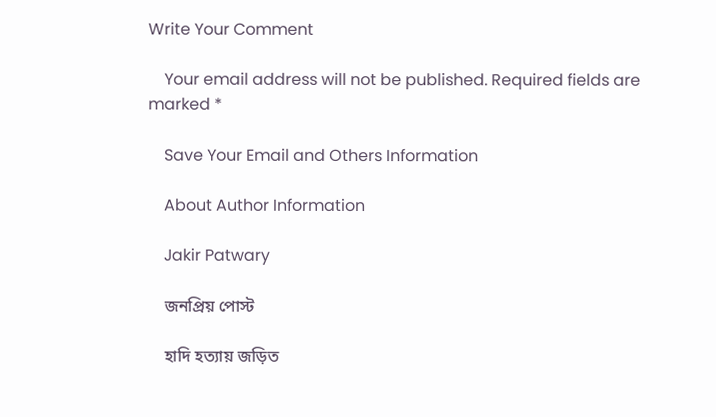Write Your Comment

    Your email address will not be published. Required fields are marked *

    Save Your Email and Others Information

    About Author Information

    Jakir Patwary

    জনপ্রিয় পোস্ট

    হাদি হত্যায় জড়িত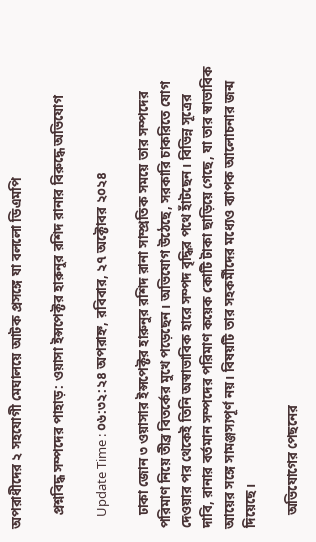অপরাধীদের ২ সহযোগী মেঘালয়ে আটক প্রসঙ্গে যা বললো ডিএমপি

    প্রশ্নবিদ্ধ সম্পদের পাহাড়: ওয়াসা ইন্সপেক্টর হারুনুর রশিদ রানার বিরুদ্ধে অভিযোগ

    Update Time : ০৬:৩২:২৪ অপরাহ্ন, রবিবার, ২৭ অক্টোবর ২০২৪

    ঢাকা জোন ৩ ওয়াসার ইন্সপেক্টর হারুনুর রশিদ রানা সাম্প্রতিক সময়ে তার সম্পদের পরিমাণ নিয়ে তীব্র বিতর্কের মুখে পড়েছেন। অভিযোগ উঠেছে, সরকারি চাকরিতে যোগ দেওয়ার পর থেকেই তিনি অস্বাভাবিক হারে সম্পদ বৃদ্ধির পথে হাঁটছেন। বিভিন্ন সূত্রের দাবি, রানার বর্তমান সম্পদের পরিমাণ কয়েক কোটি টাকা ছাড়িয়ে গেছে, যা তার স্বাভাবিক আয়ের সঙ্গে সামঞ্জস্যপূর্ণ নয়। বিষয়টি তার সহকর্মীদের মধ্যেও ব্যাপক আলোচনার জন্ম দিয়েছে।

    অভিযোগের পেছনের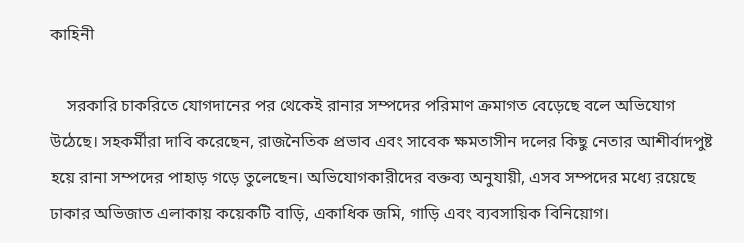কাহিনী

    সরকারি চাকরিতে যোগদানের পর থেকেই রানার সম্পদের পরিমাণ ক্রমাগত বেড়েছে বলে অভিযোগ উঠেছে। সহকর্মীরা দাবি করেছেন, রাজনৈতিক প্রভাব এবং সাবেক ক্ষমতাসীন দলের কিছু নেতার আশীর্বাদপুষ্ট হয়ে রানা সম্পদের পাহাড় গড়ে তুলেছেন। অভিযোগকারীদের বক্তব্য অনুযায়ী, এসব সম্পদের মধ্যে রয়েছে ঢাকার অভিজাত এলাকায় কয়েকটি বাড়ি, একাধিক জমি, গাড়ি এবং ব্যবসায়িক বিনিয়োগ।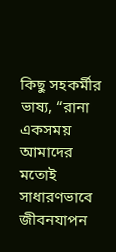কিছু সহকর্মীর ভাষ্য, “রানা একসময় আমাদের মতোই সাধারণভাবে জীবনযাপন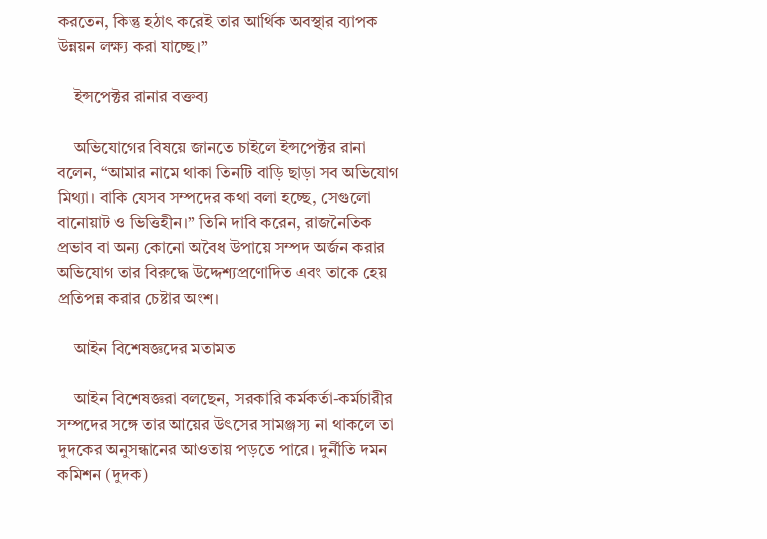করতেন, কিন্তু হঠাৎ করেই তার আর্থিক অবস্থার ব্যাপক উন্নয়ন লক্ষ্য করা যাচ্ছে।”

    ইন্সপেক্টর রানার বক্তব্য

    অভিযোগের বিষয়ে জানতে চাইলে ইন্সপেক্টর রানা বলেন, “আমার নামে থাকা তিনটি বাড়ি ছাড়া সব অভিযোগ মিথ্যা। বাকি যেসব সম্পদের কথা বলা হচ্ছে, সেগুলো বানোয়াট ও ভিত্তিহীন।” তিনি দাবি করেন, রাজনৈতিক প্রভাব বা অন্য কোনো অবৈধ উপায়ে সম্পদ অর্জন করার অভিযোগ তার বিরুদ্ধে উদ্দেশ্যপ্রণোদিত এবং তাকে হেয় প্রতিপন্ন করার চেষ্টার অংশ।

    আইন বিশেষজ্ঞদের মতামত

    আইন বিশেষজ্ঞরা বলছেন, সরকারি কর্মকর্তা-কর্মচারীর সম্পদের সঙ্গে তার আয়ের উৎসের সামঞ্জস্য না থাকলে তা দুদকের অনুসন্ধানের আওতায় পড়তে পারে। দুর্নীতি দমন কমিশন (দুদক)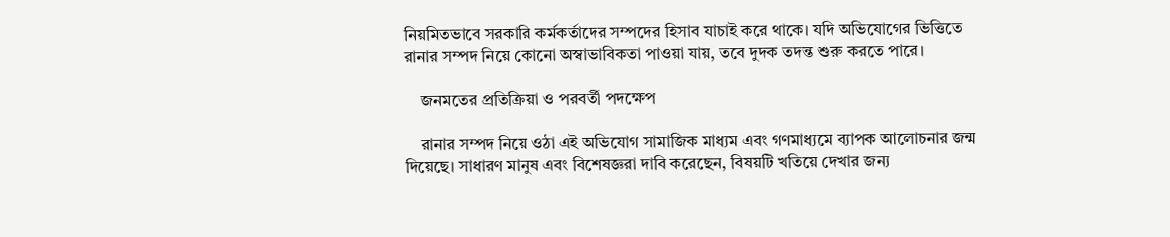নিয়মিতভাবে সরকারি কর্মকর্তাদের সম্পদের হিসাব যাচাই করে থাকে। যদি অভিযোগের ভিত্তিতে রানার সম্পদ নিয়ে কোনো অস্বাভাবিকতা পাওয়া যায়, তবে দুদক তদন্ত শুরু করতে পারে।

    জনমতের প্রতিক্রিয়া ও পরবর্তী পদক্ষেপ

    রানার সম্পদ নিয়ে ওঠা এই অভিযোগ সামাজিক মাধ্যম এবং গণমাধ্যমে ব্যাপক আলোচনার জন্ম দিয়েছে। সাধারণ মানুষ এবং বিশেষজ্ঞরা দাবি করেছেন, বিষয়টি খতিয়ে দেখার জন্য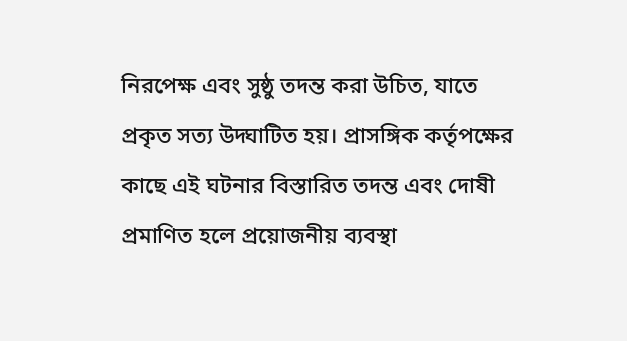নিরপেক্ষ এবং সুষ্ঠু তদন্ত করা উচিত, যাতে প্রকৃত সত্য উদ্ঘাটিত হয়। প্রাসঙ্গিক কর্তৃপক্ষের কাছে এই ঘটনার বিস্তারিত তদন্ত এবং দোষী প্রমাণিত হলে প্রয়োজনীয় ব্যবস্থা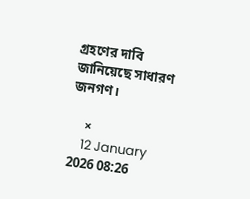গ্রহণের দাবি জানিয়েছে সাধারণ জনগণ।

    ×
    12 January 2026 08:26